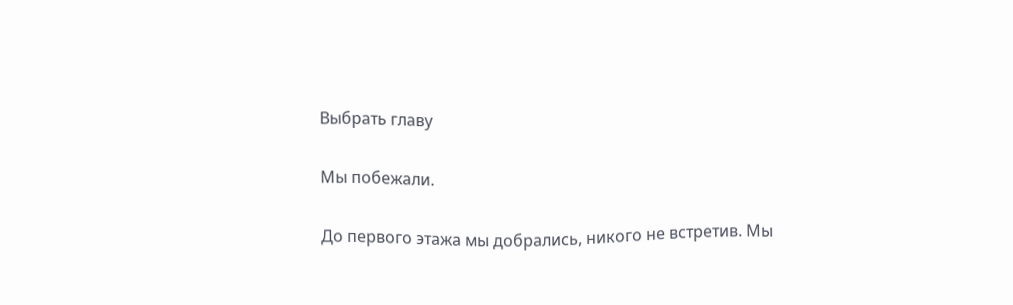Выбрать главу

Мы побежали.

До первого этажа мы добрались, никого не встретив. Мы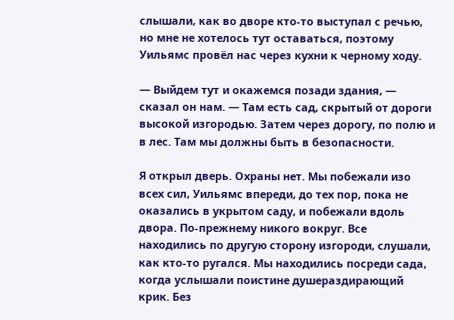слышали, как во дворе кто-то выступал с речью, но мне не хотелось тут оставаться, поэтому Уильямс провёл нас через кухни к черному ходу.

— Выйдем тут и окажемся позади здания, — сказал он нам. — Там есть сад, скрытый от дороги высокой изгородью. Затем через дорогу, по полю и в лес. Там мы должны быть в безопасности.

Я открыл дверь. Охраны нет. Мы побежали изо всех сил, Уильямс впереди, до тех пор, пока не оказались в укрытом саду, и побежали вдоль двора. По-прежнему никого вокруг. Все находились по другую сторону изгороди, слушали, как кто-то ругался. Мы находились посреди сада, когда услышали поистине душераздирающий крик. Без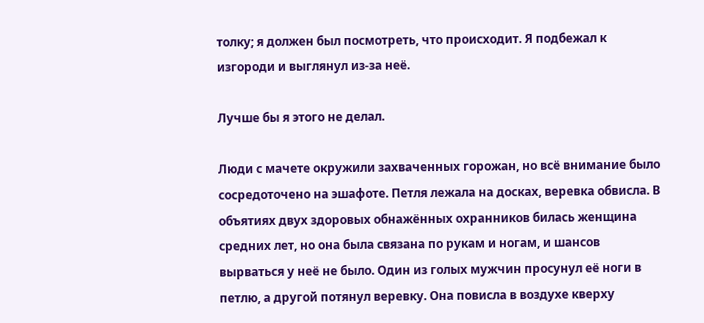толку; я должен был посмотреть, что происходит. Я подбежал к изгороди и выглянул из-за неё.

Лучше бы я этого не делал.

Люди с мачете окружили захваченных горожан, но всё внимание было сосредоточено на эшафоте. Петля лежала на досках, веревка обвисла. В объятиях двух здоровых обнажённых охранников билась женщина средних лет, но она была связана по рукам и ногам, и шансов вырваться у неё не было. Один из голых мужчин просунул её ноги в петлю, а другой потянул веревку. Она повисла в воздухе кверху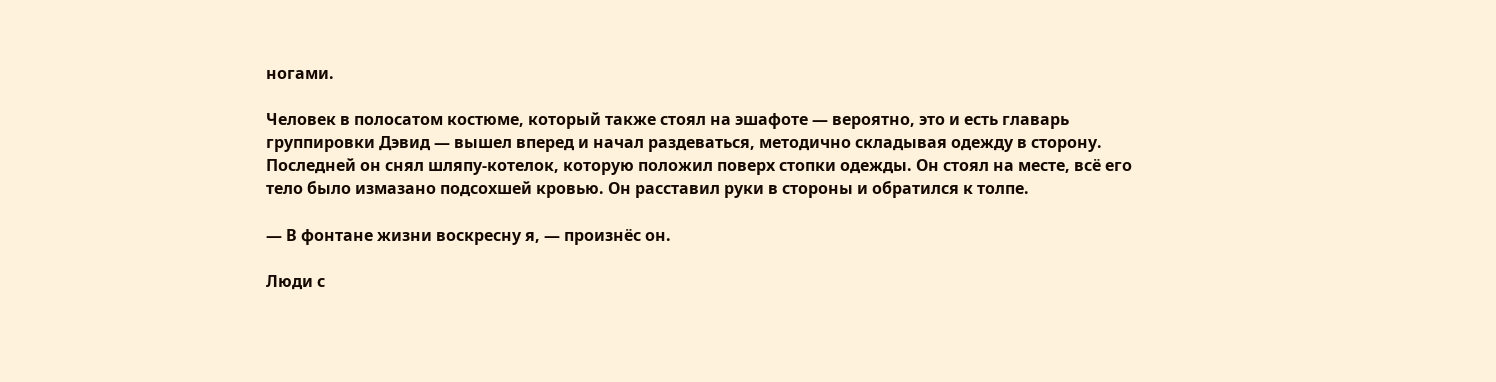ногами.

Человек в полосатом костюме, который также стоял на эшафоте — вероятно, это и есть главарь группировки Дэвид — вышел вперед и начал раздеваться, методично складывая одежду в сторону. Последней он снял шляпу-котелок, которую положил поверх стопки одежды. Он стоял на месте, всё его тело было измазано подсохшей кровью. Он расставил руки в стороны и обратился к толпе.

— В фонтане жизни воскресну я, — произнёс он.

Люди с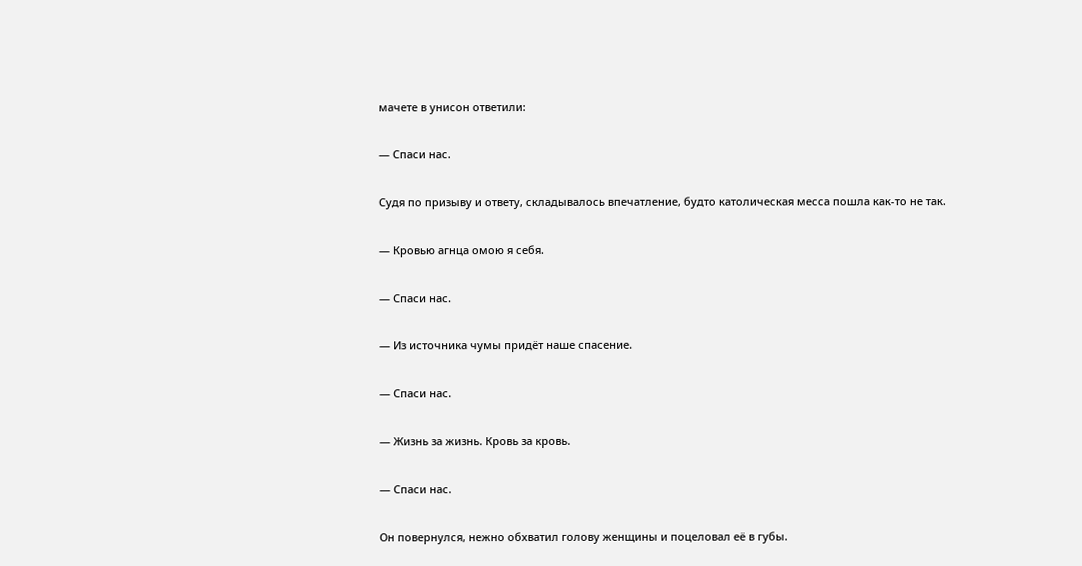мачете в унисон ответили:

— Спаси нас.

Судя по призыву и ответу, складывалось впечатление, будто католическая месса пошла как-то не так.

— Кровью агнца омою я себя.

— Спаси нас.

— Из источника чумы придёт наше спасение.

— Спаси нас.

— Жизнь за жизнь. Кровь за кровь.

— Спаси нас.

Он повернулся, нежно обхватил голову женщины и поцеловал её в губы.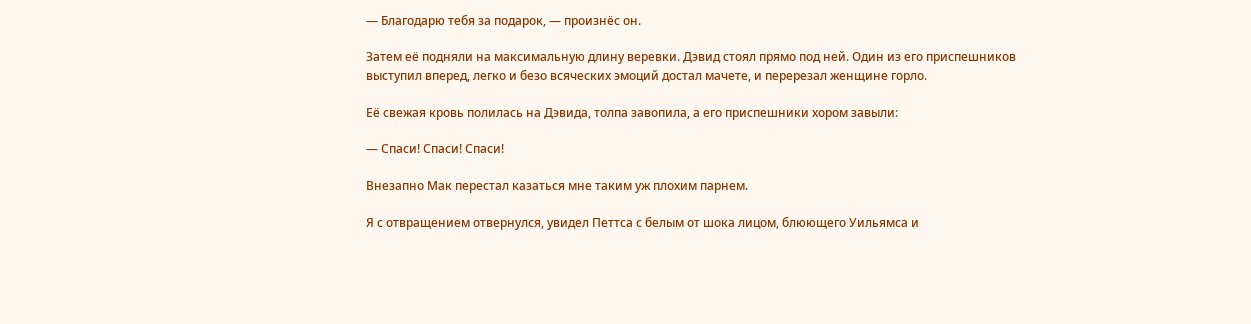— Благодарю тебя за подарок, — произнёс он.

Затем её подняли на максимальную длину веревки. Дэвид стоял прямо под ней. Один из его приспешников выступил вперед, легко и безо всяческих эмоций достал мачете, и перерезал женщине горло.

Её свежая кровь полилась на Дэвида, толпа завопила, а его приспешники хором завыли:

— Спаси! Спаси! Спаси!

Внезапно Мак перестал казаться мне таким уж плохим парнем.

Я с отвращением отвернулся, увидел Петтса с белым от шока лицом, блюющего Уильямса и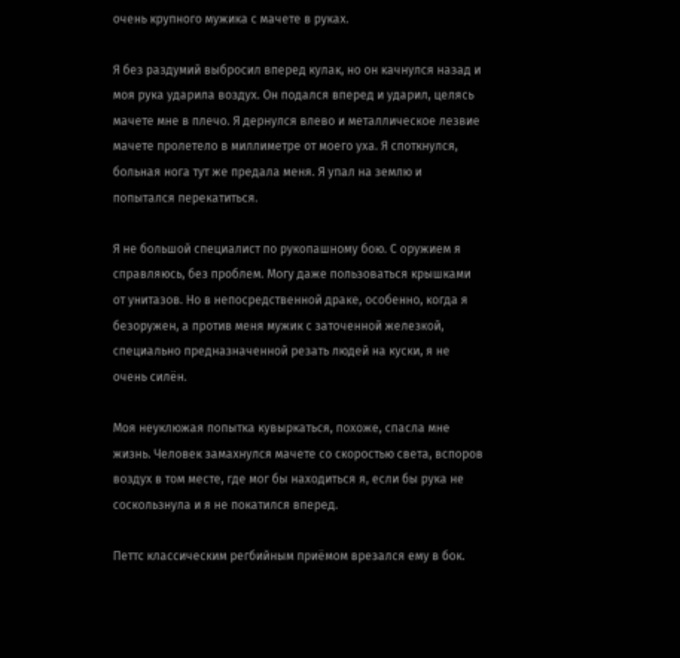очень крупного мужика с мачете в руках.

Я без раздумий выбросил вперед кулак, но он качнулся назад и моя рука ударила воздух. Он подался вперед и ударил, целясь мачете мне в плечо. Я дернулся влево и металлическое лезвие мачете пролетело в миллиметре от моего уха. Я споткнулся, больная нога тут же предала меня. Я упал на землю и попытался перекатиться.

Я не большой специалист по рукопашному бою. С оружием я справляюсь, без проблем. Могу даже пользоваться крышками от унитазов. Но в непосредственной драке, особенно, когда я безоружен, а против меня мужик с заточенной железкой, специально предназначенной резать людей на куски, я не очень силён.

Моя неуклюжая попытка кувыркаться, похоже, спасла мне жизнь. Человек замахнулся мачете со скоростью света, вспоров воздух в том месте, где мог бы находиться я, если бы рука не соскользнула и я не покатился вперед.

Петтс классическим регбийным приёмом врезался ему в бок.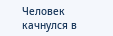Человек качнулся в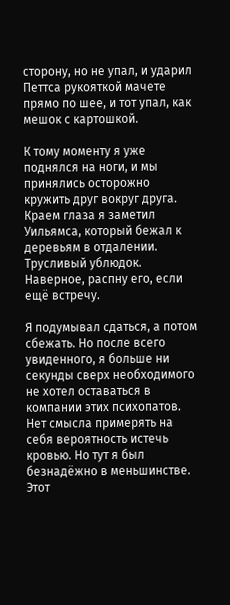сторону, но не упал, и ударил Петтса рукояткой мачете прямо по шее, и тот упал, как мешок с картошкой.

К тому моменту я уже поднялся на ноги, и мы принялись осторожно кружить друг вокруг друга. Краем глаза я заметил Уильямса, который бежал к деревьям в отдалении. Трусливый ублюдок. Наверное, распну его, если ещё встречу.

Я подумывал сдаться, а потом сбежать. Но после всего увиденного, я больше ни секунды сверх необходимого не хотел оставаться в компании этих психопатов. Нет смысла примерять на себя вероятность истечь кровью. Но тут я был безнадёжно в меньшинстве. Этот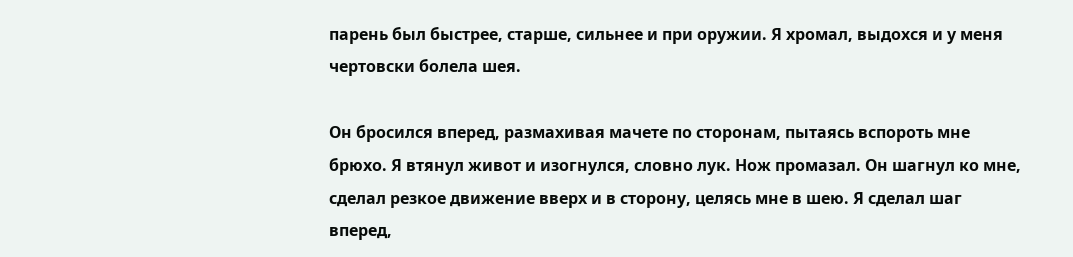парень был быстрее, старше, сильнее и при оружии. Я хромал, выдохся и у меня чертовски болела шея.

Он бросился вперед, размахивая мачете по сторонам, пытаясь вспороть мне брюхо. Я втянул живот и изогнулся, словно лук. Нож промазал. Он шагнул ко мне, сделал резкое движение вверх и в сторону, целясь мне в шею. Я сделал шаг вперед,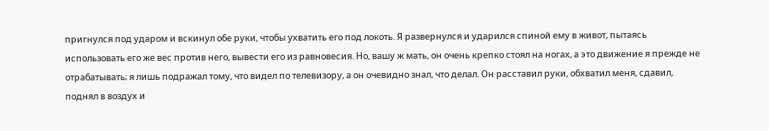пригнулся под ударом и вскинул обе руки, чтобы ухватить его под локоть. Я развернулся и ударился спиной ему в живот, пытаясь использовать его же вес против него, вывести его из равновесия. Но, вашу ж мать, он очень крепко стоял на ногах, а это движение я прежде не отрабатывать; я лишь подражал тому, что видел по телевизору, а он очевидно знал, что делал. Он расставил руки, обхватил меня, сдавил, поднял в воздух и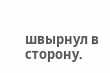швырнул в сторону.